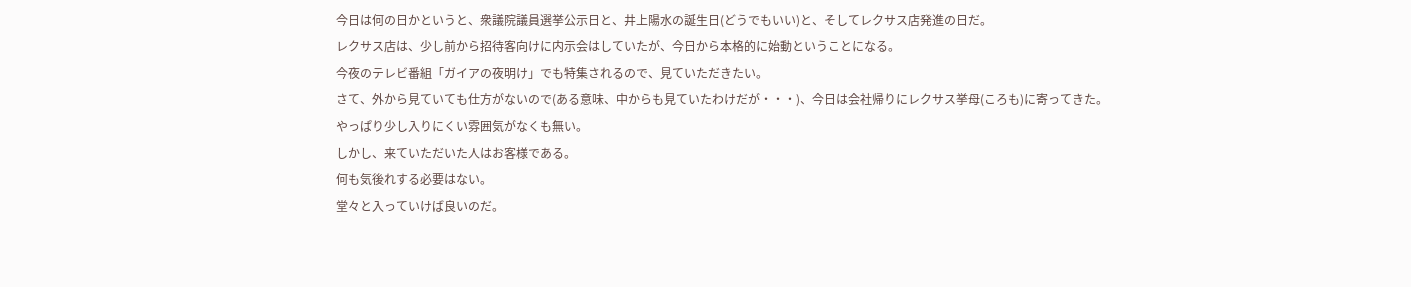今日は何の日かというと、衆議院議員選挙公示日と、井上陽水の誕生日(どうでもいい)と、そしてレクサス店発進の日だ。
レクサス店は、少し前から招待客向けに内示会はしていたが、今日から本格的に始動ということになる。
今夜のテレビ番組「ガイアの夜明け」でも特集されるので、見ていただきたい。
さて、外から見ていても仕方がないので(ある意味、中からも見ていたわけだが・・・)、今日は会社帰りにレクサス挙母(ころも)に寄ってきた。
やっぱり少し入りにくい雰囲気がなくも無い。
しかし、来ていただいた人はお客様である。
何も気後れする必要はない。
堂々と入っていけば良いのだ。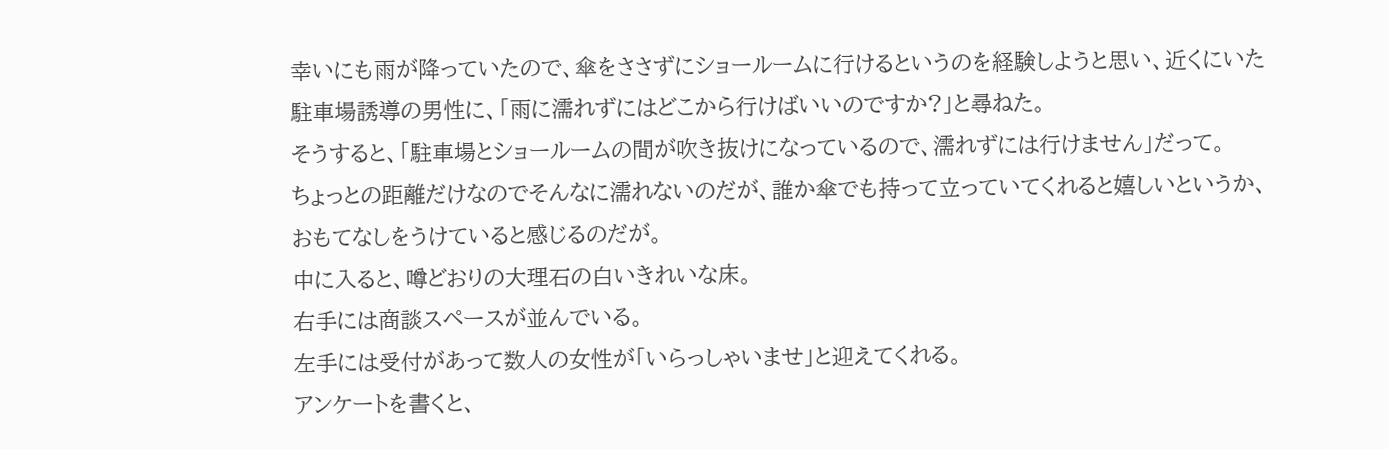幸いにも雨が降っていたので、傘をささずにショールームに行けるというのを経験しようと思い、近くにいた駐車場誘導の男性に、「雨に濡れずにはどこから行けばいいのですか?」と尋ねた。
そうすると、「駐車場とショールームの間が吹き抜けになっているので、濡れずには行けません」だって。
ちょっとの距離だけなのでそんなに濡れないのだが、誰か傘でも持って立っていてくれると嬉しいというか、おもてなしをうけていると感じるのだが。
中に入ると、噂どおりの大理石の白いきれいな床。
右手には商談スペースが並んでいる。
左手には受付があって数人の女性が「いらっしゃいませ」と迎えてくれる。
アンケートを書くと、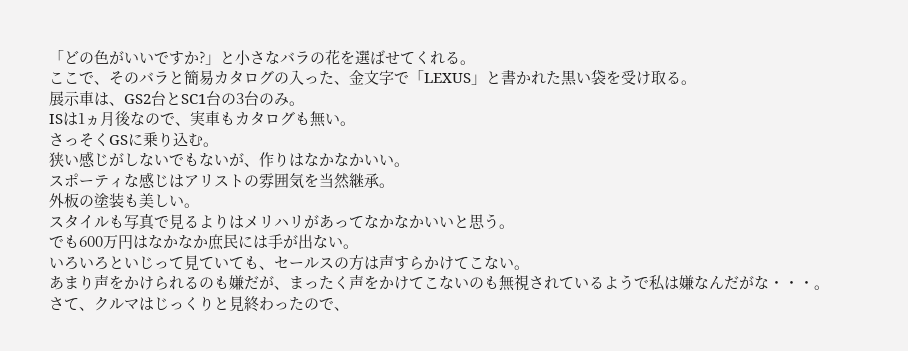「どの色がいいですか?」と小さなバラの花を選ばせてくれる。
ここで、そのバラと簡易カタログの入った、金文字で「LEXUS」と書かれた黒い袋を受け取る。
展示車は、GS2台とSC1台の3台のみ。
ISは1ヵ月後なので、実車もカタログも無い。
さっそくGSに乗り込む。
狭い感じがしないでもないが、作りはなかなかいい。
スポーティな感じはアリストの雰囲気を当然継承。
外板の塗装も美しい。
スタイルも写真で見るよりはメリハリがあってなかなかいいと思う。
でも600万円はなかなか庶民には手が出ない。
いろいろといじって見ていても、セールスの方は声すらかけてこない。
あまり声をかけられるのも嫌だが、まったく声をかけてこないのも無視されているようで私は嫌なんだがな・・・。
さて、クルマはじっくりと見終わったので、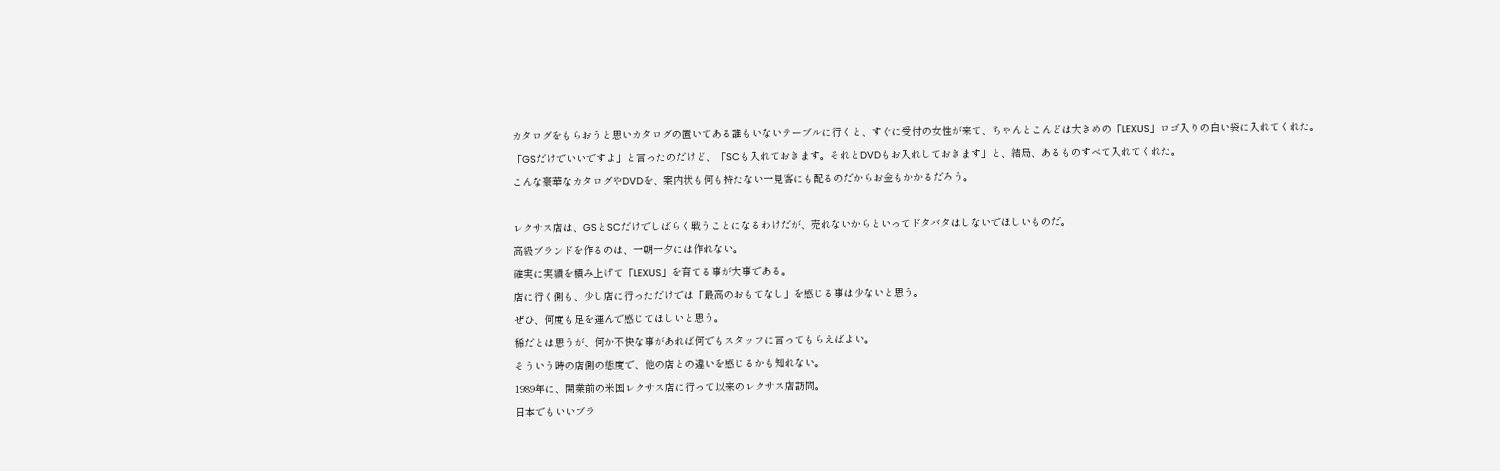カタログをもらおうと思いカタログの置いてある誰もいないテーブルに行くと、すぐに受付の女性が来て、ちゃんとこんどは大きめの「LEXUS」ロゴ入りの白い袋に入れてくれた。
「GSだけでいいですよ」と言ったのだけど、「SCも入れておきます。それとDVDもお入れしておきます」と、結局、あるものすべて入れてくれた。
こんな豪華なカタログやDVDを、案内状も何も持たない一見客にも配るのだからお金もかかるだろう。

レクサス店は、GSとSCだけでしばらく戦うことになるわけだが、売れないからといってドタバタはしないでほしいものだ。
高級ブランドを作るのは、一朝一夕には作れない。
確実に実績を積み上げて「LEXUS」を育てる事が大事である。
店に行く側も、少し店に行っただけでは「最高のおもてなし」を感じる事は少ないと思う。
ぜひ、何度も足を運んで感じてほしいと思う。
稀だとは思うが、何か不快な事があれば何でもスタッフに言ってもらえばよい。
そういう時の店側の態度で、他の店との違いを感じるかも知れない。
1989年に、開業前の米国レクサス店に行って以来のレクサス店訪問。
日本でもいいブラ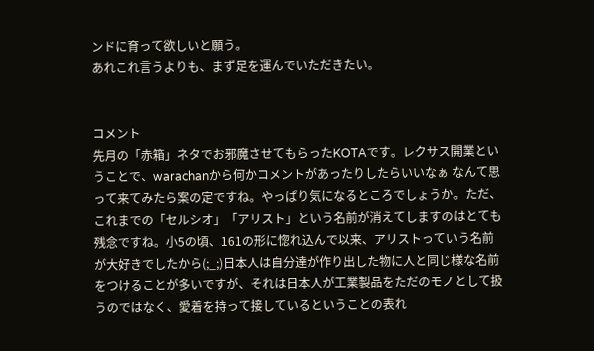ンドに育って欲しいと願う。
あれこれ言うよりも、まず足を運んでいただきたい。


コメント
先月の「赤箱」ネタでお邪魔させてもらったKOTAです。レクサス開業ということで、warachanから何かコメントがあったりしたらいいなぁ なんて思って来てみたら案の定ですね。やっぱり気になるところでしょうか。ただ、これまでの「セルシオ」「アリスト」という名前が消えてしますのはとても残念ですね。小5の頃、161の形に惚れ込んで以来、アリストっていう名前が大好きでしたから(;_;)日本人は自分達が作り出した物に人と同じ様な名前をつけることが多いですが、それは日本人が工業製品をただのモノとして扱うのではなく、愛着を持って接しているということの表れ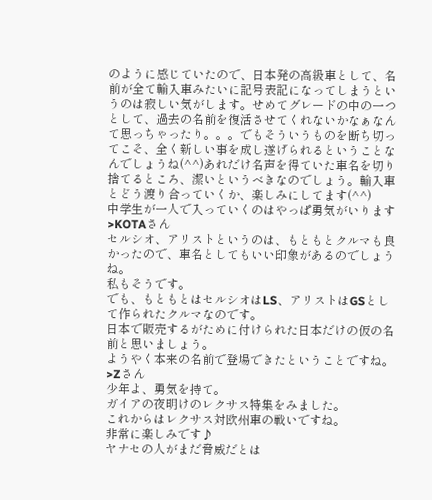のように感じていたので、日本発の高級車として、名前が全て輸入車みたいに記号表記になってしまうというのは寂しい気がします。せめてグレードの中の一つとして、過去の名前を復活させてくれないかなぁなんて思っちゃったり。。。でもそういうものを断ち切ってこそ、全く新しい事を成し遂げられるということなんでしょうね(^^)あれだけ名声を得ていた車名を切り捨てるところ、潔いというべきなのでしょう。輸入車とどう渡り合っていくか、楽しみにしてます(^^)
中学生が一人で入っていくのはやっぱ勇気がいります
>KOTAさん
セルシオ、アリストというのは、もともとクルマも良かったので、車名としてもいい印象があるのでしょうね。
私もそうです。
でも、もともとはセルシオはLS、アリストはGSとして作られたクルマなのです。
日本で販売するがために付けられた日本だけの仮の名前と思いましょう。
ようやく本来の名前で登場できたということですね。
>Zさん
少年よ、勇気を持て。
ガイアの夜明けのレクサス特集をみました。
これからはレクサス対欧州車の戦いですね。
非常に楽しみです♪
ヤナセの人がまだ脅威だとは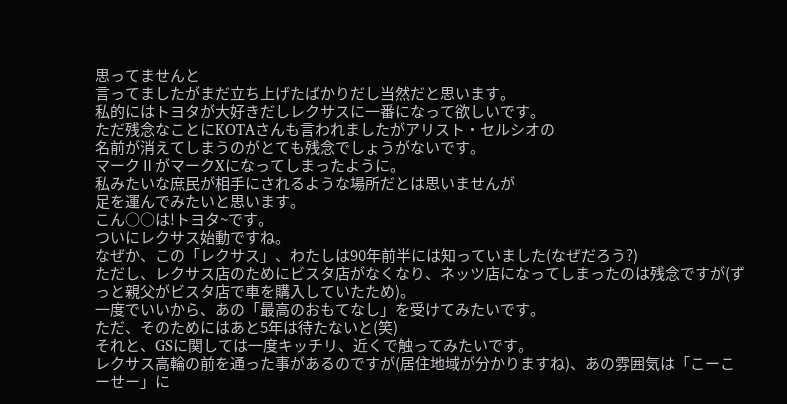思ってませんと
言ってましたがまだ立ち上げたばかりだし当然だと思います。
私的にはトヨタが大好きだしレクサスに一番になって欲しいです。
ただ残念なことにKOTAさんも言われましたがアリスト・セルシオの
名前が消えてしまうのがとても残念でしょうがないです。
マークⅡがマークXになってしまったように。
私みたいな庶民が相手にされるような場所だとは思いませんが
足を運んでみたいと思います。
こん○○は!トヨタ~です。
ついにレクサス始動ですね。
なぜか、この「レクサス」、わたしは90年前半には知っていました(なぜだろう?)
ただし、レクサス店のためにビスタ店がなくなり、ネッツ店になってしまったのは残念ですが(ずっと親父がビスタ店で車を購入していたため)。
一度でいいから、あの「最高のおもてなし」を受けてみたいです。
ただ、そのためにはあと5年は待たないと(笑)
それと、GSに関しては一度キッチリ、近くで触ってみたいです。
レクサス高輪の前を通った事があるのですが(居住地域が分かりますね)、あの雰囲気は「こーこーせー」に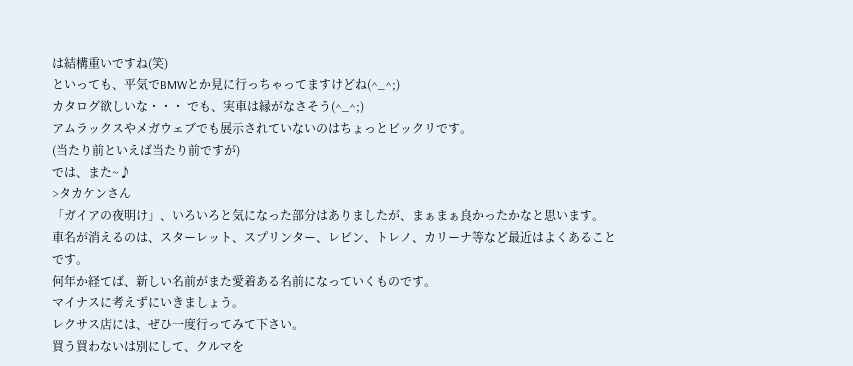は結構重いですね(笑)
といっても、平気でBMWとか見に行っちゃってますけどね(^_^;)
カタログ欲しいな・・・ でも、実車は縁がなさそう(^_^;)
アムラックスやメガウェブでも展示されていないのはちょっとビックリです。
(当たり前といえば当たり前ですが)
では、また~♪
>タカケンさん
「ガイアの夜明け」、いろいろと気になった部分はありましたが、まぁまぁ良かったかなと思います。
車名が消えるのは、スターレット、スプリンター、レビン、トレノ、カリーナ等など最近はよくあることです。
何年か経てば、新しい名前がまた愛着ある名前になっていくものです。
マイナスに考えずにいきましょう。
レクサス店には、ぜひ一度行ってみて下さい。
買う買わないは別にして、クルマを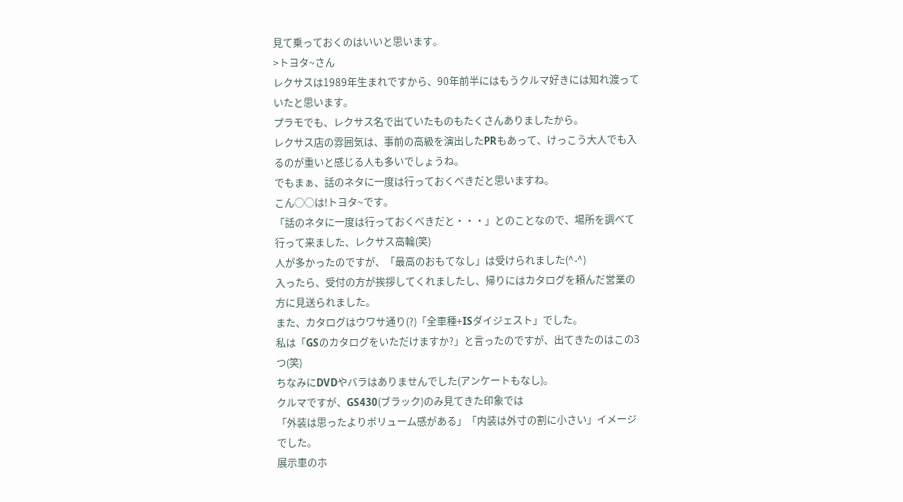見て乗っておくのはいいと思います。
>トヨタ~さん
レクサスは1989年生まれですから、90年前半にはもうクルマ好きには知れ渡っていたと思います。
プラモでも、レクサス名で出ていたものもたくさんありましたから。
レクサス店の雰囲気は、事前の高級を演出したPRもあって、けっこう大人でも入るのが重いと感じる人も多いでしょうね。
でもまぁ、話のネタに一度は行っておくべきだと思いますね。
こん○○は!トヨタ~です。
「話のネタに一度は行っておくべきだと・・・」とのことなので、場所を調べて行って来ました、レクサス高輪(笑)
人が多かったのですが、「最高のおもてなし」は受けられました(^-^)
入ったら、受付の方が挨拶してくれましたし、帰りにはカタログを頼んだ営業の方に見送られました。
また、カタログはウワサ通り(?)「全車種+ISダイジェスト」でした。
私は「GSのカタログをいただけますか?」と言ったのですが、出てきたのはこの3つ(笑)
ちなみにDVDやバラはありませんでした(アンケートもなし)。
クルマですが、GS430(ブラック)のみ見てきた印象では
「外装は思ったよりボリューム感がある」「内装は外寸の割に小さい」イメージでした。
展示車のホ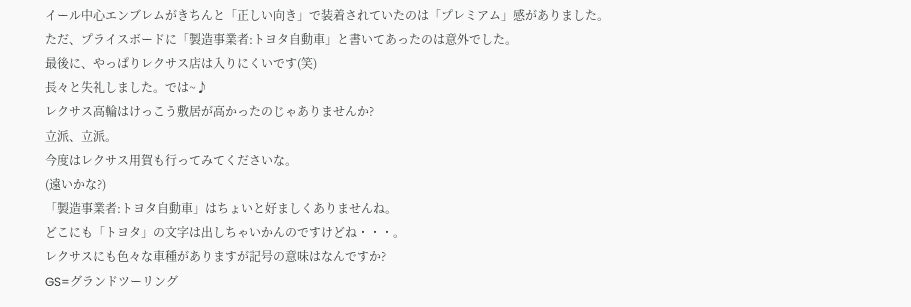イール中心エンブレムがきちんと「正しい向き」で装着されていたのは「プレミアム」感がありました。
ただ、プライスボードに「製造事業者:トヨタ自動車」と書いてあったのは意外でした。
最後に、やっぱりレクサス店は入りにくいです(笑)
長々と失礼しました。では~♪
レクサス高輪はけっこう敷居が高かったのじゃありませんか?
立派、立派。
今度はレクサス用賀も行ってみてくださいな。
(遠いかな?)
「製造事業者:トヨタ自動車」はちょいと好ましくありませんね。
どこにも「トヨタ」の文字は出しちゃいかんのですけどね・・・。
レクサスにも色々な車種がありますが記号の意味はなんですか?
GS=グランドツーリング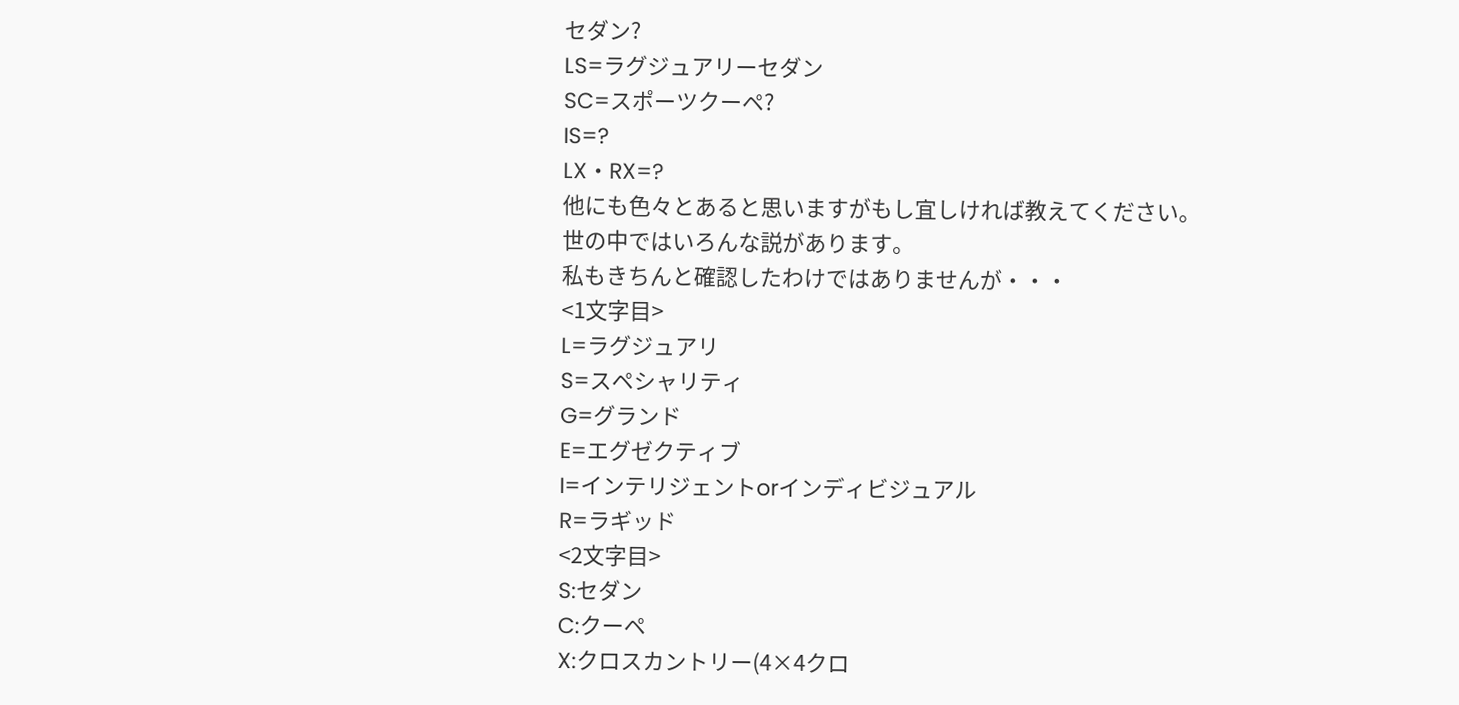セダン?
LS=ラグジュアリーセダン
SC=スポーツクーペ?
IS=?
LX・RX=?
他にも色々とあると思いますがもし宜しければ教えてください。
世の中ではいろんな説があります。
私もきちんと確認したわけではありませんが・・・
<1文字目>
L=ラグジュアリ
S=スペシャリティ
G=グランド
E=エグゼクティブ
I=インテリジェントorインディビジュアル
R=ラギッド
<2文字目>
S:セダン
C:クーペ
X:クロスカントリー(4×4クロ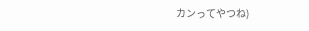カンってやつね)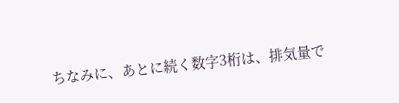ちなみに、あとに続く数字3桁は、排気量で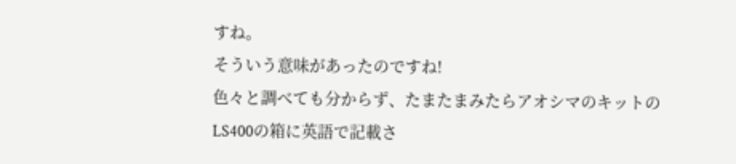すね。
そういう意味があったのですね!
色々と調べても分からず、たまたまみたらアオシマのキットの
LS400の箱に英語で記載さ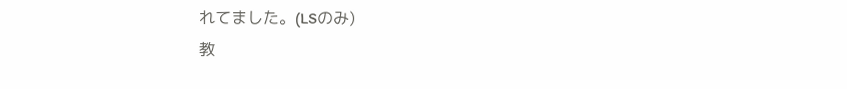れてました。(LSのみ)
教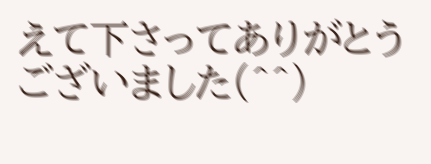えて下さってありがとうございました(^^)